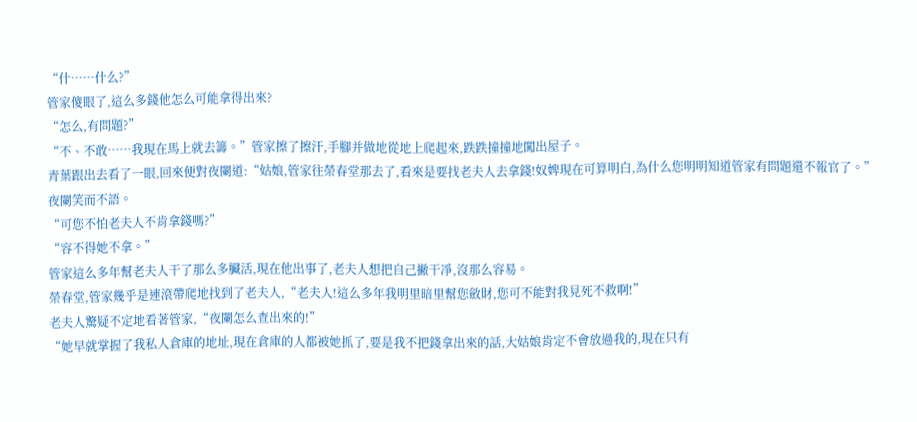“什……什么?”
管家傻眼了,這么多錢他怎么可能拿得出來?
“怎么,有問題?”
“不、不敢……我現在馬上就去籌。”管家擦了擦汗,手腳并做地從地上爬起來,跌跌撞撞地闖出屋子。
青葉跟出去看了一眼,回來便對夜闌道:“姑娘,管家往榮春堂那去了,看來是要找老夫人去拿錢!奴婢現在可算明白,為什么您明明知道管家有問題還不報官了。”
夜闌笑而不語。
“可您不怕老夫人不肯拿錢嗎?”
“容不得她不拿。”
管家這么多年幫老夫人干了那么多臟活,現在他出事了,老夫人想把自己撇干凈,沒那么容易。
榮春堂,管家幾乎是連滾帶爬地找到了老夫人,“老夫人!這么多年我明里暗里幫您斂財,您可不能對我見死不救啊!”
老夫人驚疑不定地看著管家,“夜闌怎么查出來的!”
“她早就掌握了我私人倉庫的地址,現在倉庫的人都被她抓了,要是我不把錢拿出來的話,大姑娘肯定不會放過我的,現在只有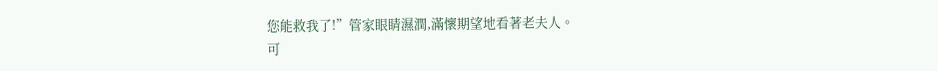您能救我了!”管家眼睛濕潤,滿懷期望地看著老夫人。
可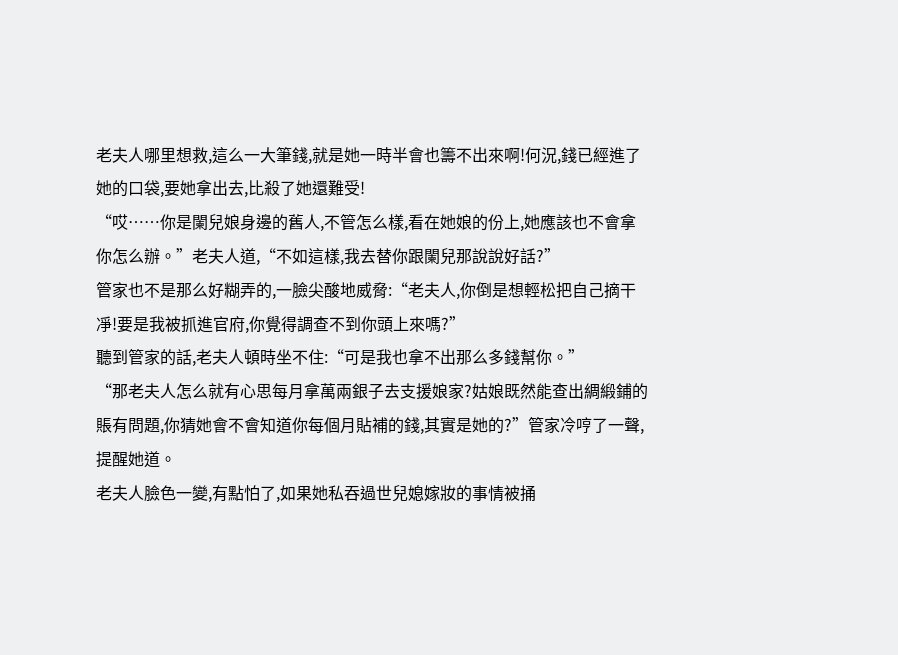老夫人哪里想救,這么一大筆錢,就是她一時半會也籌不出來啊!何況,錢已經進了她的口袋,要她拿出去,比殺了她還難受!
“哎……你是闌兒娘身邊的舊人,不管怎么樣,看在她娘的份上,她應該也不會拿你怎么辦。”老夫人道,“不如這樣,我去替你跟闌兒那說說好話?”
管家也不是那么好糊弄的,一臉尖酸地威脅:“老夫人,你倒是想輕松把自己摘干凈!要是我被抓進官府,你覺得調查不到你頭上來嗎?”
聽到管家的話,老夫人頓時坐不住:“可是我也拿不出那么多錢幫你。”
“那老夫人怎么就有心思每月拿萬兩銀子去支援娘家?姑娘既然能查出綢緞鋪的賬有問題,你猜她會不會知道你每個月貼補的錢,其實是她的?”管家冷哼了一聲,提醒她道。
老夫人臉色一變,有點怕了,如果她私吞過世兒媳嫁妝的事情被捅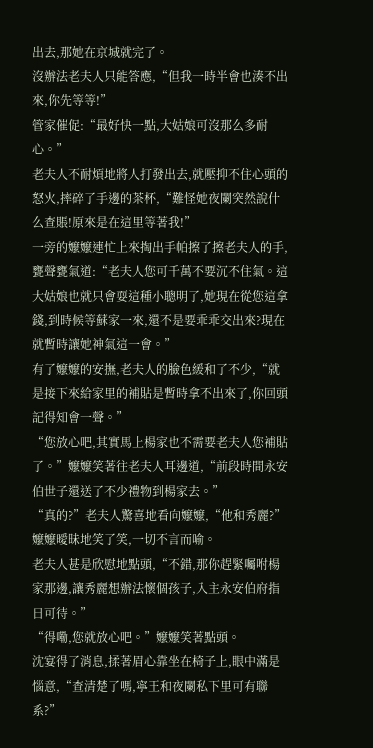出去,那她在京城就完了。
沒辦法老夫人只能答應,“但我一時半會也湊不出來,你先等等!”
管家催促:“最好快一點,大姑娘可沒那么多耐心。”
老夫人不耐煩地將人打發出去,就壓抑不住心頭的怒火,摔碎了手邊的茶杯,“難怪她夜闌突然說什么查賬!原來是在這里等著我!”
一旁的嬤嬤連忙上來掏出手帕擦了擦老夫人的手,甕聲甕氣道:“老夫人您可千萬不要沉不住氣。這大姑娘也就只會耍這種小聰明了,她現在從您這拿錢,到時候等蘇家一來,還不是要乖乖交出來?現在就暫時讓她神氣這一會。”
有了嬤嬤的安撫,老夫人的臉色緩和了不少,“就是接下來給家里的補貼是暫時拿不出來了,你回頭記得知會一聲。”
“您放心吧,其實馬上楊家也不需要老夫人您補貼了。”嬤嬤笑著往老夫人耳邊道,“前段時間永安伯世子還送了不少禮物到楊家去。”
“真的?”老夫人驚喜地看向嬤嬤,“他和秀麗?”
嬤嬤曖昧地笑了笑,一切不言而喻。
老夫人甚是欣慰地點頭,“不錯,那你趕緊囑咐楊家那邊,讓秀麗想辦法懷個孩子,入主永安伯府指日可待。”
“得嘞,您就放心吧。”嬤嬤笑著點頭。
沈宴得了消息,揉著眉心靠坐在椅子上,眼中滿是惱意,“查清楚了嗎,寧王和夜闌私下里可有聯系?”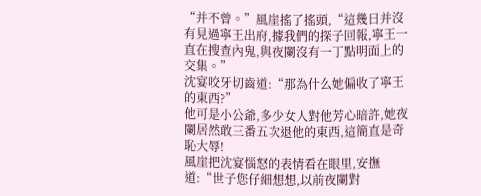“并不曾。”風崖搖了搖頭,“這幾日并沒有見過寧王出府,據我們的探子回報,寧王一直在搜查內鬼,與夜闌沒有一丁點明面上的交集。”
沈宴咬牙切齒道:“那為什么她偏收了寧王的東西?”
他可是小公爺,多少女人對他芳心暗許,她夜闌居然敢三番五次退他的東西,這簡直是奇恥大辱!
風崖把沈宴惱怒的表情看在眼里,安撫道:“世子您仔細想想,以前夜闌對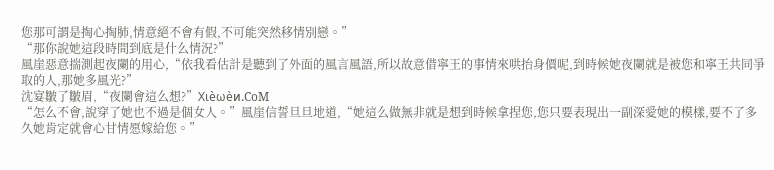您那可謂是掏心掏肺,情意絕不會有假,不可能突然移情別戀。”
“那你說她這段時間到底是什么情況?”
風崖惡意揣測起夜闌的用心,“依我看估計是聽到了外面的風言風語,所以故意借寧王的事情來哄抬身價呢,到時候她夜闌就是被您和寧王共同爭取的人,那她多風光?”
沈宴皺了皺眉,“夜闌會這么想?”Xιèωèи.CoM
“怎么不會,說穿了她也不過是個女人。”風崖信誓旦旦地道,“她這么做無非就是想到時候拿捏您,您只要表現出一副深愛她的模樣,要不了多久她肯定就會心甘情愿嫁給您。”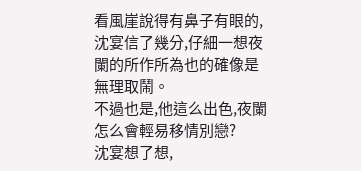看風崖說得有鼻子有眼的,沈宴信了幾分,仔細一想夜闌的所作所為也的確像是無理取鬧。
不過也是,他這么出色,夜闌怎么會輕易移情別戀?
沈宴想了想,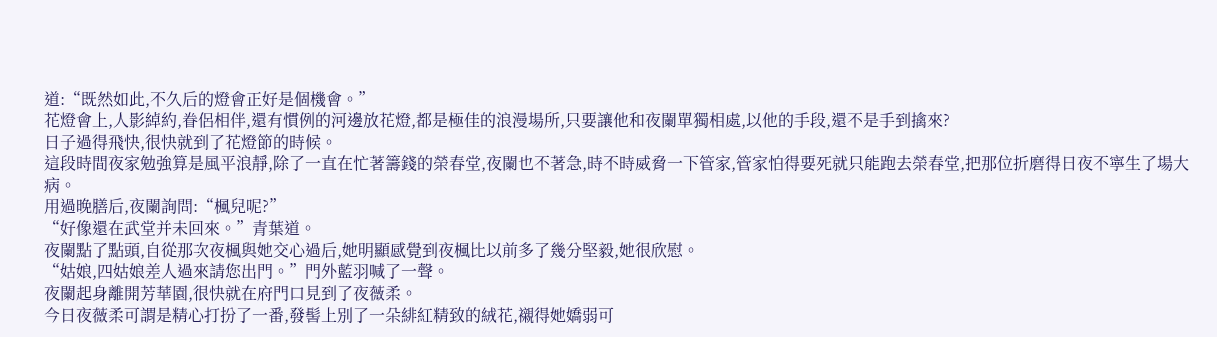道:“既然如此,不久后的燈會正好是個機會。”
花燈會上,人影綽約,眷侶相伴,還有慣例的河邊放花燈,都是極佳的浪漫場所,只要讓他和夜闌單獨相處,以他的手段,還不是手到擒來?
日子過得飛快,很快就到了花燈節的時候。
這段時間夜家勉強算是風平浪靜,除了一直在忙著籌錢的榮春堂,夜闌也不著急,時不時威脅一下管家,管家怕得要死就只能跑去榮春堂,把那位折磨得日夜不寧生了場大病。
用過晚膳后,夜闌詢問:“楓兒呢?”
“好像還在武堂并未回來。”青葉道。
夜闌點了點頭,自從那次夜楓與她交心過后,她明顯感覺到夜楓比以前多了幾分堅毅,她很欣慰。
“姑娘,四姑娘差人過來請您出門。”門外藍羽喊了一聲。
夜闌起身離開芳華園,很快就在府門口見到了夜薇柔。
今日夜薇柔可謂是精心打扮了一番,發髻上別了一朵緋紅精致的絨花,襯得她嬌弱可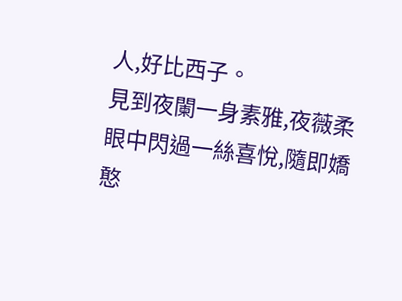人,好比西子。
見到夜闌一身素雅,夜薇柔眼中閃過一絲喜悅,隨即嬌憨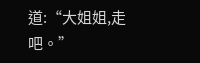道:“大姐姐,走吧。”